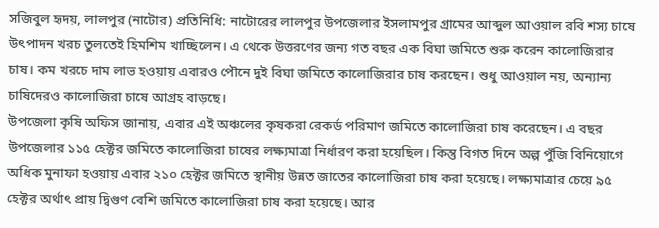সজিবুল হৃদয়, লালপুর (নাটোর) প্রতিনিধি: নাটোরের লালপুর উপজেলার ইসলামপুর গ্রামের আব্দুল আওয়াল রবি শস্য চাষে উৎপাদন খরচ তুলতেই হিমশিম খাচ্ছিলেন। এ থেকে উত্তরণের জন্য গত বছর এক বিঘা জমিতে শুরু করেন কালোজিরার চাষ। কম খরচে দাম লাভ হওয়ায় এবারও পৌনে দুই বিঘা জমিতে কালোজিরার চাষ করছেন। শুধু আওয়াল নয়, অন্যান্য চাষিদেরও কালোজিরা চাষে আগ্রহ বাড়ছে।
উপজেলা কৃষি অফিস জানায়, এবার এই অঞ্চলের কৃষকরা রেকর্ড পরিমাণ জমিতে কালোজিরা চাষ করেছেন। এ বছর উপজেলার ১১৫ হেক্টর জমিতে কালোজিরা চাষের লক্ষ্যমাত্রা নির্ধারণ করা হয়েছিল। কিন্তু বিগত দিনে অল্প পুঁজি বিনিয়োগে অধিক মুনাফা হওয়ায় এবার ২১০ হেক্টর জমিতে স্থানীয় উন্নত জাতের কালোজিরা চাষ করা হয়েছে। লক্ষ্যমাত্রার চেয়ে ৯৫ হেক্টর অর্থাৎ প্রায় দ্বিগুণ বেশি জমিতে কালোজিরা চাষ করা হয়েছে। আর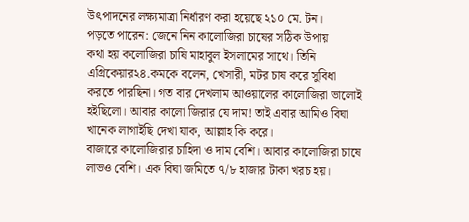উৎপাদনের লক্ষ্যমাত্রা নির্ধারণ করা হয়েছে ২১০ মে. টন।
পড়তে পারেন: জেনে নিন কালোজিরা চাষের সঠিক উপায়
কথা হয় কলোজিরা চাষি মাহাবুল ইসলামের সাথে। তিনি এগ্রিকেয়ার২৪.কমকে বলেন, খেসারী, মটর চাষ করে সুবিধা করতে পারছিনা। গত বার দেখলাম আওয়ালের কালোজিরা ভালোই হইছিলো। আবার কালো জিরার যে দাম! তাই এবার আমিও বিঘা খানেক লাগাইছি দেখা যাক, আল্লাহ কি করে।
বাজারে কালোজিরার চাহিদা ও দাম বেশি। আবার কালোজিরা চাষে লাভও বেশি। এক বিঘা জমিতে ৭/৮ হাজার টাকা খরচ হয়।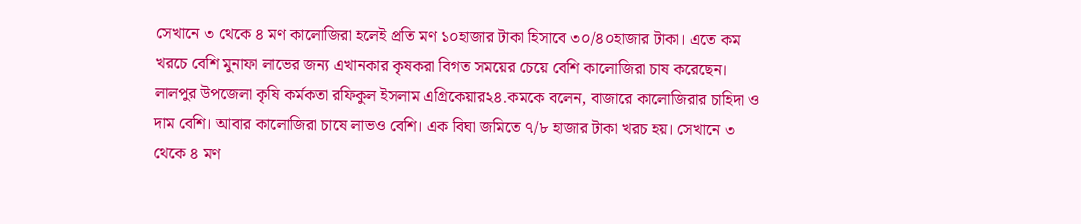সেখানে ৩ থেকে ৪ মণ কালোজিরা হলেই প্রতি মণ ১০হাজার টাকা হিসাবে ৩০/৪০হাজার টাকা। এতে কম খরচে বেশি মুনাফা লাভের জন্য এখানকার কৃষকরা বিগত সময়ের চেয়ে বেশি কালোজিরা চাষ করেছেন।
লালপুর উপজেলা কৃষি কর্মকতা রফিকুল ইসলাম এগ্রিকেয়ার২৪.কমকে বলেন, বাজারে কালোজিরার চাহিদা ও দাম বেশি। আবার কালোজিরা চাষে লাভও বেশি। এক বিঘা জমিতে ৭/৮ হাজার টাকা খরচ হয়। সেখানে ৩ থেকে ৪ মণ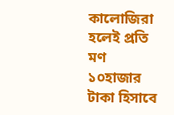কালোজিরা হলেই প্রতি মণ ১০হাজার টাকা হিসাবে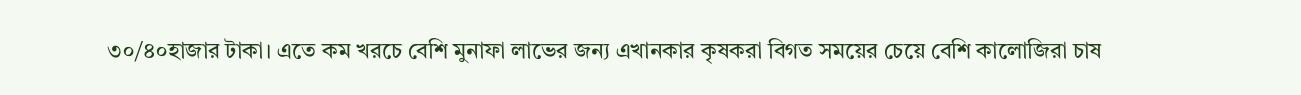৩০/৪০হাজার টাকা। এতে কম খরচে বেশি মুনাফা লাভের জন্য এখানকার কৃষকরা বিগত সময়ের চেয়ে বেশি কালোজিরা চাষ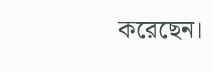করেছেন।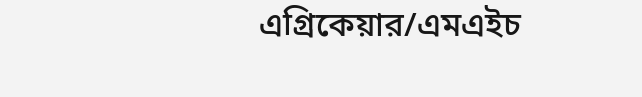এগ্রিকেয়ার/এমএইচ